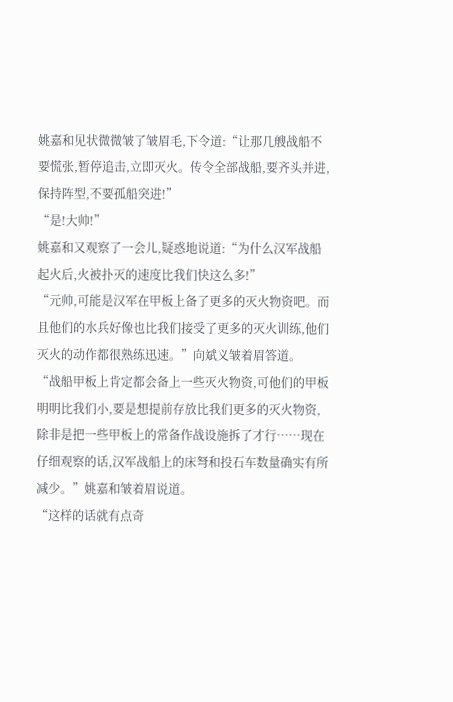姚嘉和见状微微皱了皱眉毛,下令道:“让那几艘战船不要慌张,暂停追击,立即灭火。传令全部战船,要齐头并进,保持阵型,不要孤船突进!”
“是!大帅!”
姚嘉和又观察了一会儿,疑惑地说道:“为什么汉军战船起火后,火被扑灭的速度比我们快这么多!”
“元帅,可能是汉军在甲板上备了更多的灭火物资吧。而且他们的水兵好像也比我们接受了更多的灭火训练,他们灭火的动作都很熟练迅速。”向斌义皱着眉答道。
“战船甲板上肯定都会备上一些灭火物资,可他们的甲板明明比我们小,要是想提前存放比我们更多的灭火物资,除非是把一些甲板上的常备作战设施拆了才行……现在仔细观察的话,汉军战船上的床弩和投石车数量确实有所减少。”姚嘉和皱着眉说道。
“这样的话就有点奇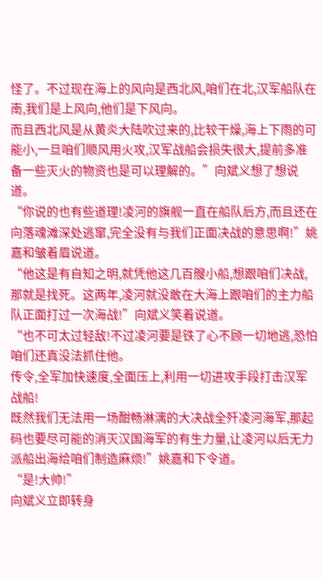怪了。不过现在海上的风向是西北风,咱们在北,汉军船队在南,我们是上风向,他们是下风向。
而且西北风是从黄炎大陆吹过来的,比较干燥,海上下雨的可能小,一旦咱们顺风用火攻,汉军战船会损失很大,提前多准备一些灭火的物资也是可以理解的。”向斌义想了想说道。
“你说的也有些道理!凌河的旗舰一直在船队后方,而且还在向落魂滩深处逃窜,完全没有与我们正面决战的意思啊!”姚嘉和皱着眉说道。
“他这是有自知之明,就凭他这几百艘小船,想跟咱们决战,那就是找死。这两年,凌河就没敢在大海上跟咱们的主力船队正面打过一次海战!”向斌义笑着说道。
“也不可太过轻敌!不过凌河要是铁了心不顾一切地逃,恐怕咱们还真没法抓住他。
传令,全军加快速度,全面压上,利用一切进攻手段打击汉军战船!
既然我们无法用一场酣畅淋漓的大决战全歼凌河海军,那起码也要尽可能的消灭汉国海军的有生力量,让凌河以后无力派船出海给咱们制造麻烦!”姚嘉和下令道。
“是!大帅!”
向斌义立即转身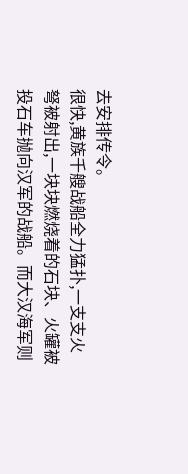去安排传令。
很快,黄族千艘战船全力猛扑,一支支火弩被射出,一块块燃烧着的石块、火罐被投石车抛向汉军的战船。而大汉海军则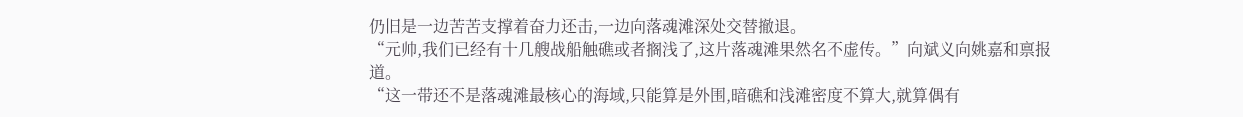仍旧是一边苦苦支撑着奋力还击,一边向落魂滩深处交替撤退。
“元帅,我们已经有十几艘战船触礁或者搁浅了,这片落魂滩果然名不虚传。”向斌义向姚嘉和禀报道。
“这一带还不是落魂滩最核心的海域,只能算是外围,暗礁和浅滩密度不算大,就算偶有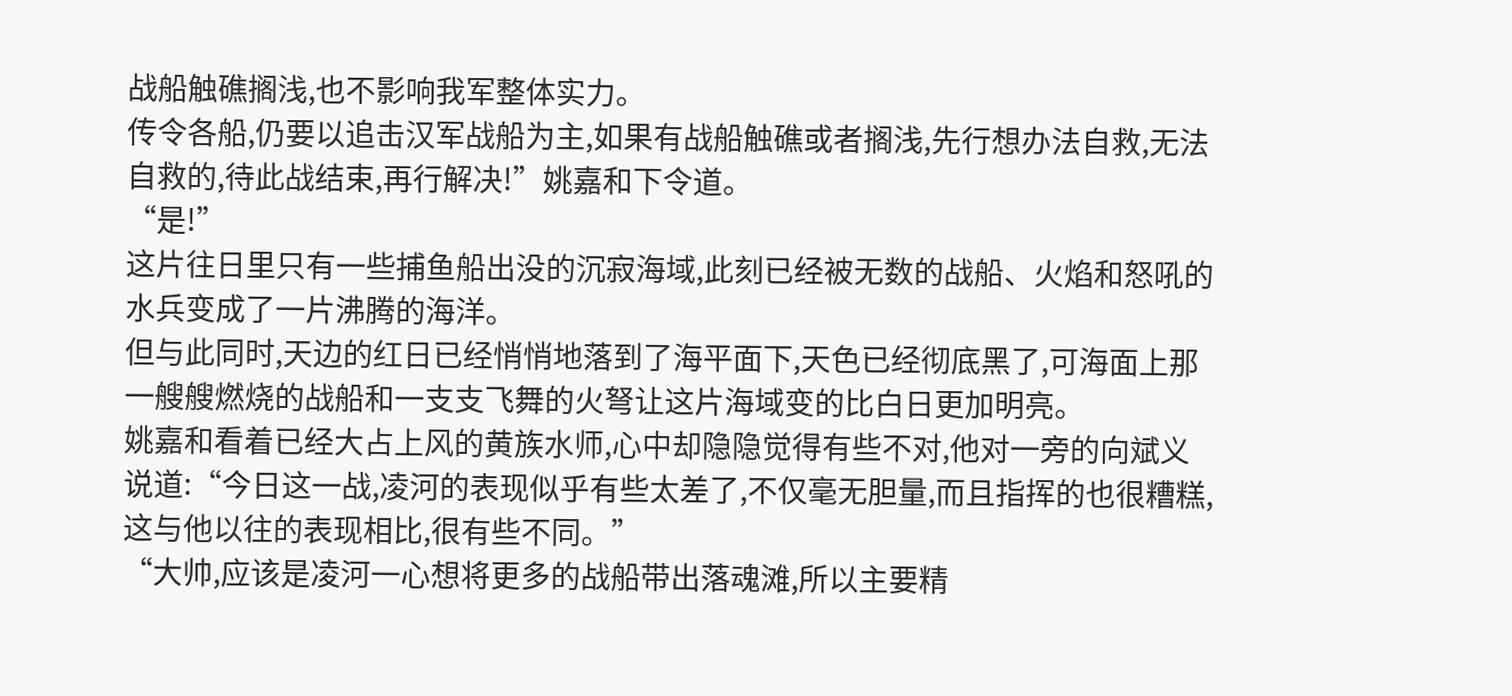战船触礁搁浅,也不影响我军整体实力。
传令各船,仍要以追击汉军战船为主,如果有战船触礁或者搁浅,先行想办法自救,无法自救的,待此战结束,再行解决!”姚嘉和下令道。
“是!”
这片往日里只有一些捕鱼船出没的沉寂海域,此刻已经被无数的战船、火焰和怒吼的水兵变成了一片沸腾的海洋。
但与此同时,天边的红日已经悄悄地落到了海平面下,天色已经彻底黑了,可海面上那一艘艘燃烧的战船和一支支飞舞的火弩让这片海域变的比白日更加明亮。
姚嘉和看着已经大占上风的黄族水师,心中却隐隐觉得有些不对,他对一旁的向斌义说道:“今日这一战,凌河的表现似乎有些太差了,不仅毫无胆量,而且指挥的也很糟糕,这与他以往的表现相比,很有些不同。”
“大帅,应该是凌河一心想将更多的战船带出落魂滩,所以主要精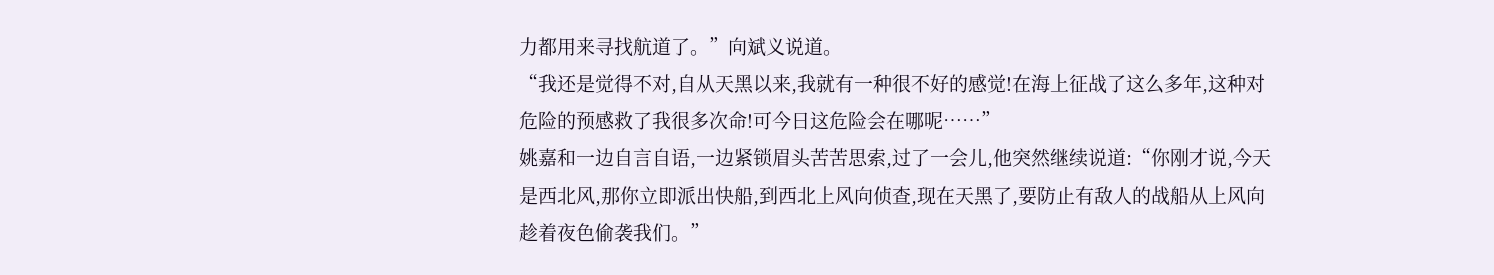力都用来寻找航道了。”向斌义说道。
“我还是觉得不对,自从天黑以来,我就有一种很不好的感觉!在海上征战了这么多年,这种对危险的预感救了我很多次命!可今日这危险会在哪呢……”
姚嘉和一边自言自语,一边紧锁眉头苦苦思索,过了一会儿,他突然继续说道:“你刚才说,今天是西北风,那你立即派出快船,到西北上风向侦查,现在天黑了,要防止有敌人的战船从上风向趁着夜色偷袭我们。”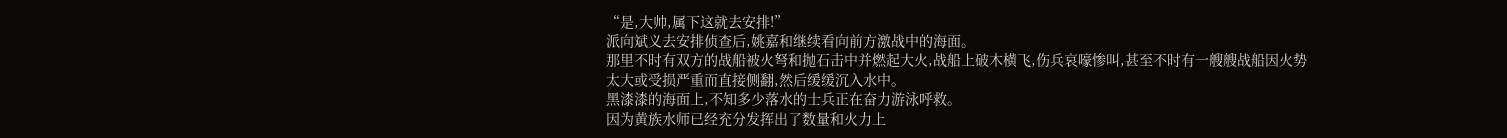“是,大帅,属下这就去安排!”
派向斌义去安排侦查后,姚嘉和继续看向前方激战中的海面。
那里不时有双方的战船被火弩和抛石击中并燃起大火,战船上破木横飞,伤兵哀嚎惨叫,甚至不时有一艘艘战船因火势太大或受损严重而直接侧翻,然后缓缓沉入水中。
黑漆漆的海面上,不知多少落水的士兵正在奋力游泳呼救。
因为黄族水师已经充分发挥出了数量和火力上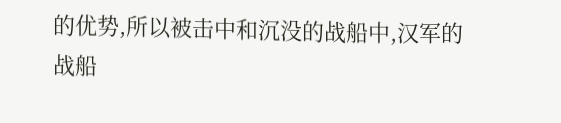的优势,所以被击中和沉没的战船中,汉军的战船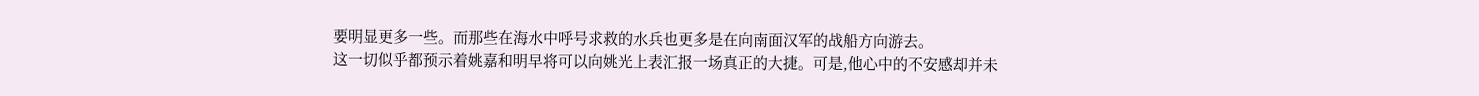要明显更多一些。而那些在海水中呼号求救的水兵也更多是在向南面汉军的战船方向游去。
这一切似乎都预示着姚嘉和明早将可以向姚光上表汇报一场真正的大捷。可是,他心中的不安感却并未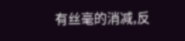有丝毫的消减,反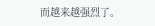而越来越强烈了。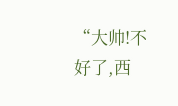“大帅!不好了,西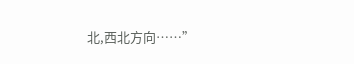北,西北方向……”